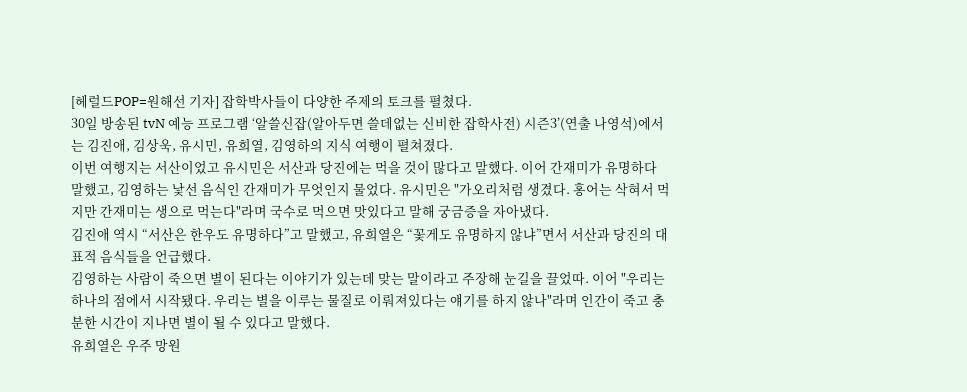[헤럴드POP=원해선 기자] 잡학박사들이 다양한 주제의 토크를 펼쳤다.
30일 방송된 tvN 예능 프로그램 ‘알쓸신잡(알아두면 쓸데없는 신비한 잡학사전) 시즌3’(연출 나영석)에서는 김진애, 김상욱, 유시민, 유희열, 김영하의 지식 여행이 펼쳐졌다.
이번 여행지는 서산이었고 유시민은 서산과 당진에는 먹을 것이 많다고 말했다. 이어 간재미가 유명하다 말했고, 김영하는 낯선 음식인 간재미가 무엇인지 물었다. 유시민은 "가오리처럼 생겼다. 홍어는 삭혀서 먹지만 간재미는 생으로 먹는다"라며 국수로 먹으면 맛있다고 말해 궁금증을 자아냈다.
김진애 역시 “서산은 한우도 유명하다”고 말했고, 유희열은 “꽃게도 유명하지 않냐”면서 서산과 당진의 대표적 음식들을 언급했다.
김영하는 사람이 죽으면 별이 된다는 이야기가 있는데 맞는 말이라고 주장해 눈길을 끌었따. 이어 "우리는 하나의 점에서 시작됐다. 우리는 별을 이루는 물질로 이뤄져있다는 얘기를 하지 않나"라며 인간이 죽고 충분한 시간이 지나면 별이 될 수 있다고 말했다.
유희열은 우주 망원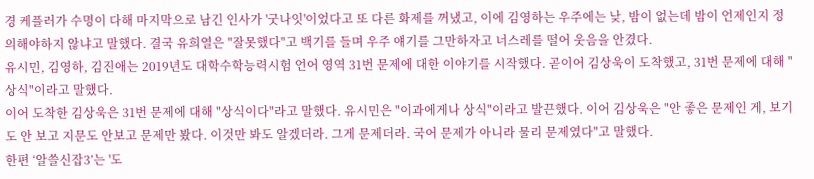경 케플러가 수명이 다해 마지막으로 남긴 인사가 '굿나잇'이었다고 또 다른 화제를 꺼냈고, 이에 김영하는 우주에는 낮, 밤이 없는데 밤이 언제인지 정의해야하지 않냐고 말했다. 결국 유희열은 "잘못했다"고 백기를 들며 우주 얘기를 그만하자고 너스레를 떨어 웃음을 안겼다.
유시민, 김영하, 김진애는 2019년도 대학수학능력시험 언어 영역 31번 문제에 대한 이야기를 시작했다. 곧이어 김상욱이 도착했고, 31번 문제에 대해 "상식"이라고 말했다.
이어 도착한 김상욱은 31번 문제에 대해 "상식이다"라고 말했다. 유시민은 "이과에게나 상식"이라고 발끈했다. 이어 김상욱은 "안 좋은 문제인 게, 보기도 안 보고 지문도 안보고 문제만 봤다. 이것만 봐도 알겠더라. 그게 문제더라. 국어 문제가 아니라 물리 문제였다"고 말했다.
한편 ‘알쓸신잡3’는 '도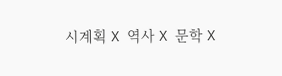시계획 X 역사 X 문학 X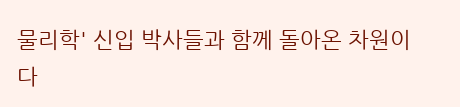물리학' 신입 박사들과 함께 돌아온 차원이 다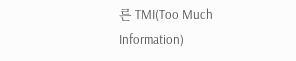른 TMI(Too Much Information)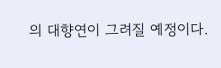의 대향연이 그려질 예정이다.